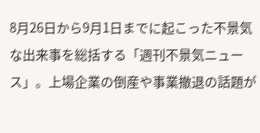8月26日から9月1日までに起こった不景気な出来事を総括する「週刊不景気ニュース」。上場企業の倒産や事業撤退の話題が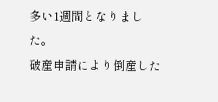多い1週間となりました。
破産申請により倒産した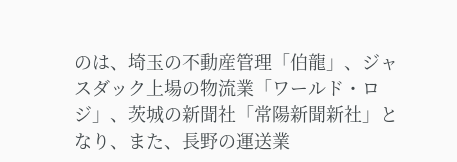のは、埼玉の不動産管理「伯龍」、ジャスダック上場の物流業「ワールド・ロジ」、茨城の新聞社「常陽新聞新社」となり、また、長野の運送業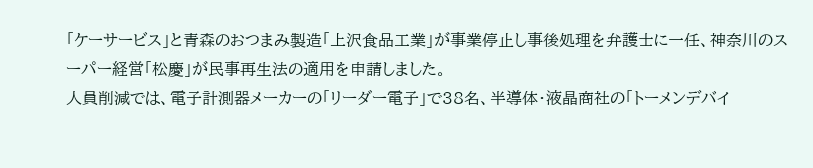「ケーサービス」と青森のおつまみ製造「上沢食品工業」が事業停止し事後処理を弁護士に一任、神奈川のスーパー経営「松慶」が民事再生法の適用を申請しました。
人員削減では、電子計測器メーカーの「リーダー電子」で38名、半導体・液晶商社の「トーメンデバイ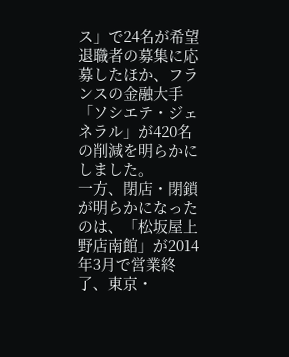ス」で24名が希望退職者の募集に応募したほか、フランスの金融大手「ソシエテ・ジェネラル」が420名の削減を明らかにしました。
一方、閉店・閉鎖が明らかになったのは、「松坂屋上野店南館」が2014年3月で営業終了、東京・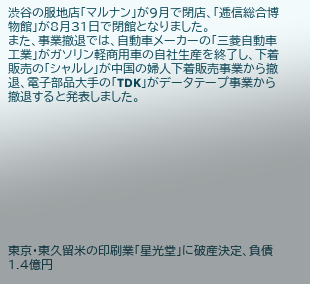渋谷の服地店「マルナン」が9月で閉店、「逓信総合博物館」が8月31日で閉館となりました。
また、事業撤退では、自動車メーカーの「三菱自動車工業」がガソリン軽商用車の自社生産を終了し、下着販売の「シャルレ」が中国の婦人下着販売事業から撤退、電子部品大手の「TDK」がデータテープ事業から撤退すると発表しました。










東京・東久留米の印刷業「星光堂」に破産決定、負債1.4億円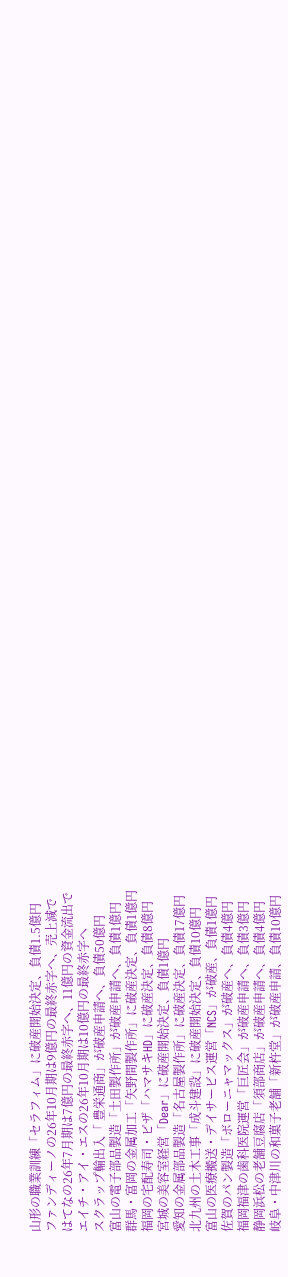山形の職業訓練「セラフィム」に破産開始決定、負債1.5億円
ファンディーノの26年10月期は9億円の最終赤字へ、売上減で
はてなの26年7月期は7億円の最終赤字へ、11億円の資金流出で
エイチ・アイ・エスの26年10月期は10億円の最終赤字へ
スクラップ輸出入「 豊栄通商」が破産申請へ、負債50億円
富山の電子部品製造「土田製作所」が破産申請へ、負債1億円
群馬・富岡の金属加工「矢野間製作所」に破産決定、負債1億円
福岡の宅配寿司・ピザ「ハマサキHD」に破産決定、負債8億円
宮城の美容室経営「Dear」に破産開始決定、負債1億円
愛知の金属部品製造「名古屋製作所」に破産決定、負債17億円
北九州の土木工事「成斗建設」に破産開始決定、負債10億円
富山の医療搬送・デイサービス運営「NCS」が破産、負債1億円
佐賀のパン製造「ボローニャマックス」が破産へ、負債4億円
福岡福津の歯科医院運営「巨匠会」が破産申請へ、負債3億円
静岡浜松の老舗豆腐店「須部商店」が破産申請へ、負債4億円
岐阜・中津川の和菓子老舗「新杵堂」が破産申請、負債10億円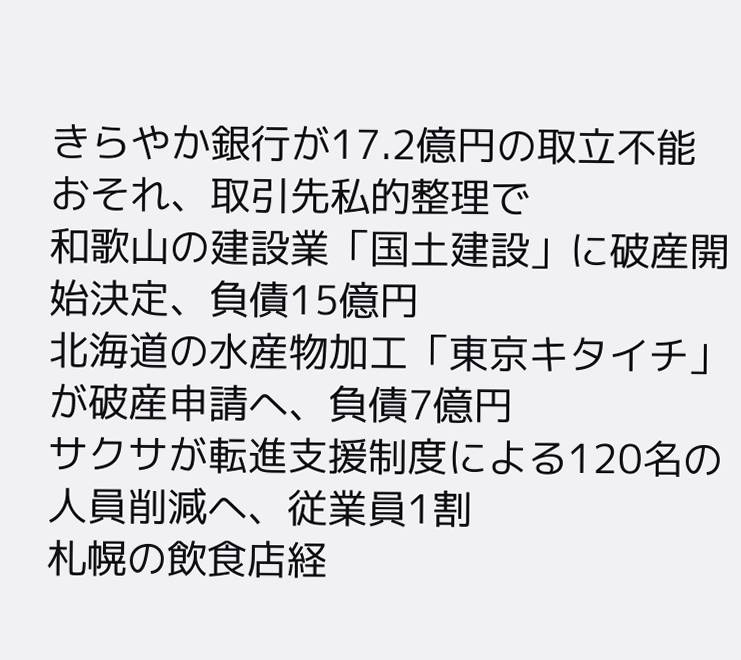きらやか銀行が17.2億円の取立不能おそれ、取引先私的整理で
和歌山の建設業「国土建設」に破産開始決定、負債15億円
北海道の水産物加工「東京キタイチ」が破産申請へ、負債7億円
サクサが転進支援制度による120名の人員削減へ、従業員1割
札幌の飲食店経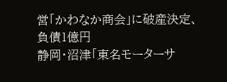営「かわなか商会」に破産決定、負債1億円
静岡・沼津「東名モーターサ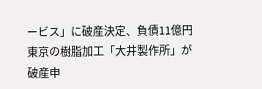ービス」に破産決定、負債11億円
東京の樹脂加工「大井製作所」が破産申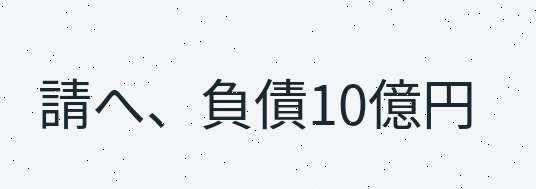請へ、負債10億円